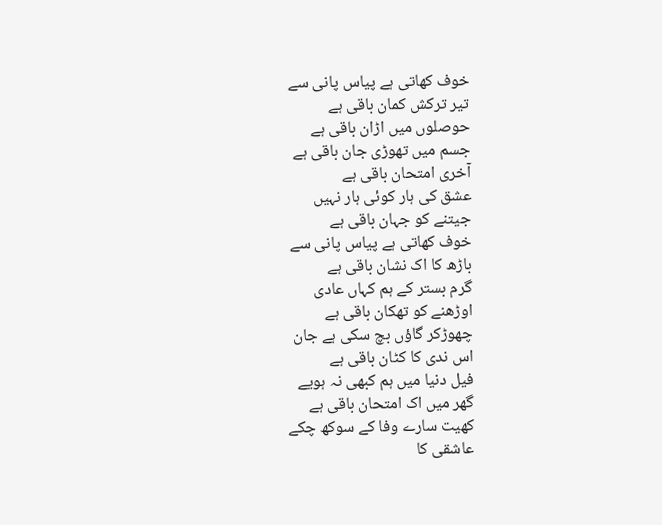خوف کھاتی ہے پیاس پانی سے
تیر ترکش کمان باقی ہے
حوصلوں میں اڑان باقی ہے
جسم میں تھوڑی جان باقی ہے
آخری امتحان باقی ہے
عشق کی ہار کوئی ہار نہیں
جیتنے کو جہان باقی ہے
خوف کھاتی ہے پیاس پانی سے
باڑھ کا اک نشان باقی ہے
گرم بستر کے ہم کہاں عادی
اوڑھنے کو تھکان باقی ہے
چھوڑکر گاؤں بچ سکی ہے جان
اس ندی کا کٹان باقی ہے
فیل دنیا میں ہم کبھی نہ ہویے
گھر میں اک امتحان باقی ہے
کھیت سارے وفا کے سوکھ چکے
عاشقی کا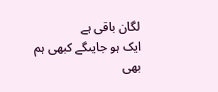لگان باقی ہے
ایک ہو جایںگے کبھی ہم بھی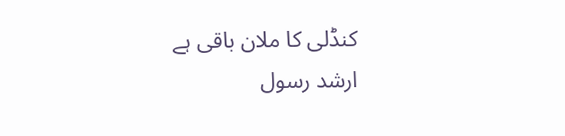کنڈلی کا ملان باقی ہے
ارشد رسول